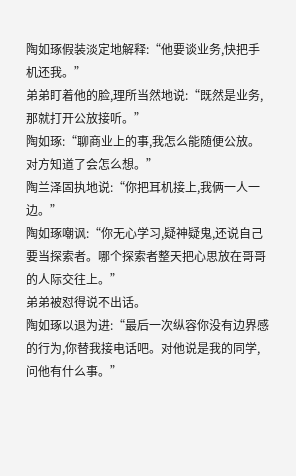陶如琢假装淡定地解释:“他要谈业务,快把手机还我。”
弟弟盯着他的脸,理所当然地说:“既然是业务,那就打开公放接听。”
陶如琢:“聊商业上的事,我怎么能随便公放。对方知道了会怎么想。”
陶兰泽固执地说:“你把耳机接上,我俩一人一边。”
陶如琢嘲讽:“你无心学习,疑神疑鬼,还说自己要当探索者。哪个探索者整天把心思放在哥哥的人际交往上。”
弟弟被怼得说不出话。
陶如琢以退为进:“最后一次纵容你没有边界感的行为,你替我接电话吧。对他说是我的同学,问他有什么事。”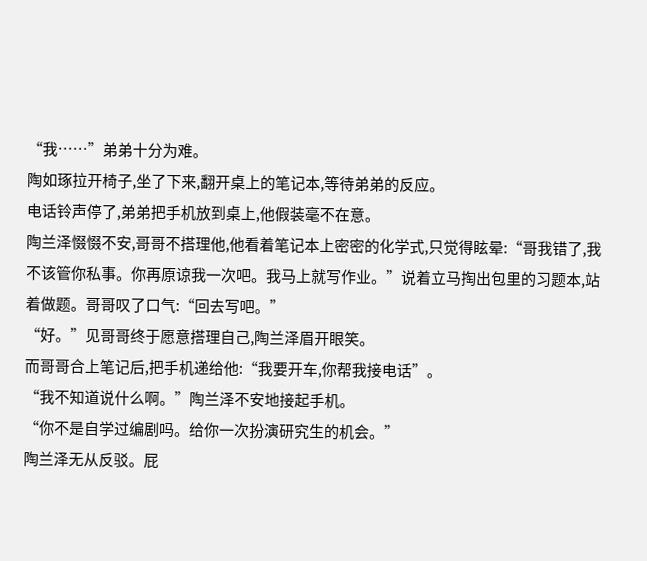“我……”弟弟十分为难。
陶如琢拉开椅子,坐了下来,翻开桌上的笔记本,等待弟弟的反应。
电话铃声停了,弟弟把手机放到桌上,他假装毫不在意。
陶兰泽惙惙不安,哥哥不搭理他,他看着笔记本上密密的化学式,只觉得眩晕:“哥我错了,我不该管你私事。你再原谅我一次吧。我马上就写作业。”说着立马掏出包里的习题本,站着做题。哥哥叹了口气:“回去写吧。”
“好。”见哥哥终于愿意搭理自己,陶兰泽眉开眼笑。
而哥哥合上笔记后,把手机递给他:“我要开车,你帮我接电话”。
“我不知道说什么啊。”陶兰泽不安地接起手机。
“你不是自学过编剧吗。给你一次扮演研究生的机会。”
陶兰泽无从反驳。屁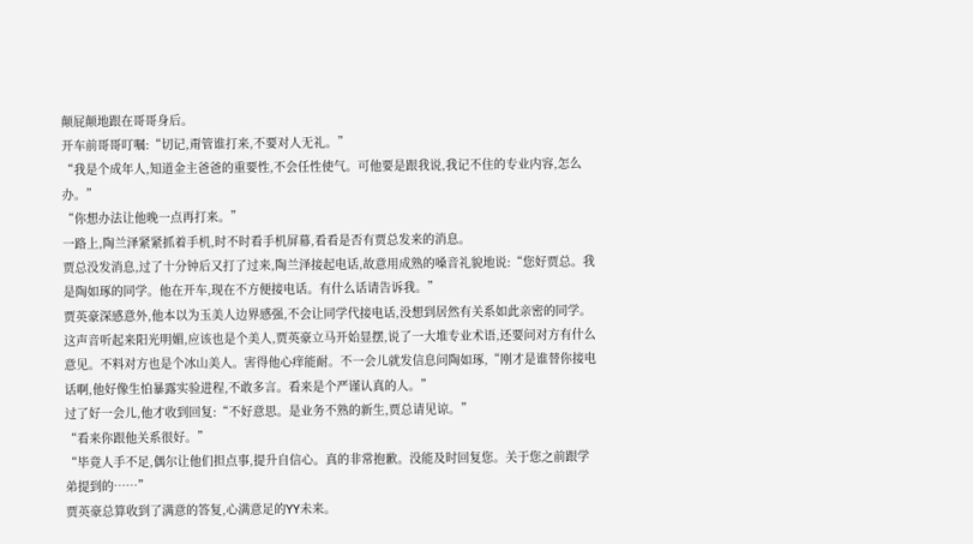颠屁颠地跟在哥哥身后。
开车前哥哥叮嘱:“切记,甭管谁打来,不要对人无礼。”
“我是个成年人,知道金主爸爸的重要性,不会任性使气。可他要是跟我说,我记不住的专业内容,怎么办。”
“你想办法让他晚一点再打来。”
一路上,陶兰泽紧紧抓着手机,时不时看手机屏幕,看看是否有贾总发来的消息。
贾总没发消息,过了十分钟后又打了过来,陶兰泽接起电话,故意用成熟的嗓音礼貌地说:“您好贾总。我是陶如琢的同学。他在开车,现在不方便接电话。有什么话请告诉我。”
贾英豪深感意外,他本以为玉美人边界感强,不会让同学代接电话,没想到居然有关系如此亲密的同学。
这声音听起来阳光明媚,应该也是个美人,贾英豪立马开始显摆,说了一大堆专业术语,还要问对方有什么意见。不料对方也是个冰山美人。害得他心痒能耐。不一会儿就发信息问陶如琢,“刚才是谁替你接电话啊,他好像生怕暴露实验进程,不敢多言。看来是个严谨认真的人。”
过了好一会儿,他才收到回复:“不好意思。是业务不熟的新生,贾总请见谅。”
“看来你跟他关系很好。”
“毕竟人手不足,偶尔让他们担点事,提升自信心。真的非常抱歉。没能及时回复您。关于您之前跟学弟提到的……”
贾英豪总算收到了满意的答复,心满意足的YY未来。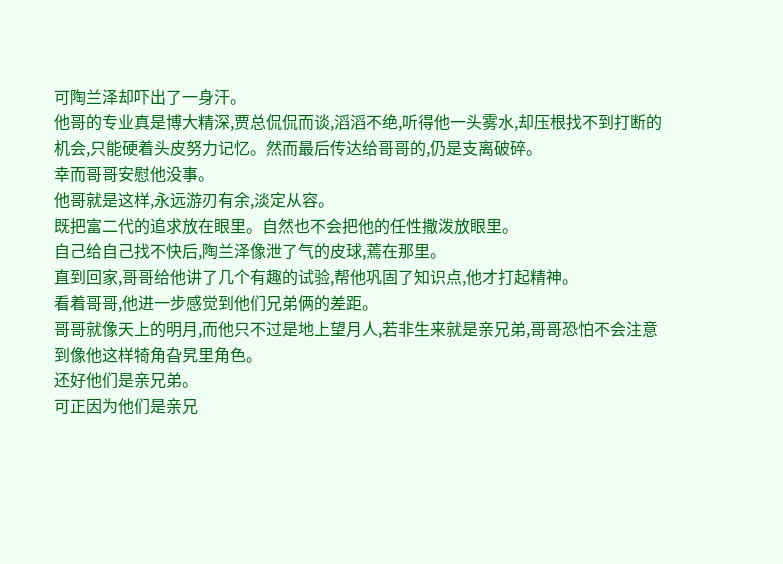可陶兰泽却吓出了一身汗。
他哥的专业真是博大精深,贾总侃侃而谈,滔滔不绝,听得他一头雾水,却压根找不到打断的机会,只能硬着头皮努力记忆。然而最后传达给哥哥的,仍是支离破碎。
幸而哥哥安慰他没事。
他哥就是这样,永远游刃有余,淡定从容。
既把富二代的追求放在眼里。自然也不会把他的任性撒泼放眼里。
自己给自己找不快后,陶兰泽像泄了气的皮球,蔫在那里。
直到回家,哥哥给他讲了几个有趣的试验,帮他巩固了知识点,他才打起精神。
看着哥哥,他进一步感觉到他们兄弟俩的差距。
哥哥就像天上的明月,而他只不过是地上望月人,若非生来就是亲兄弟,哥哥恐怕不会注意到像他这样犄角旮旯里角色。
还好他们是亲兄弟。
可正因为他们是亲兄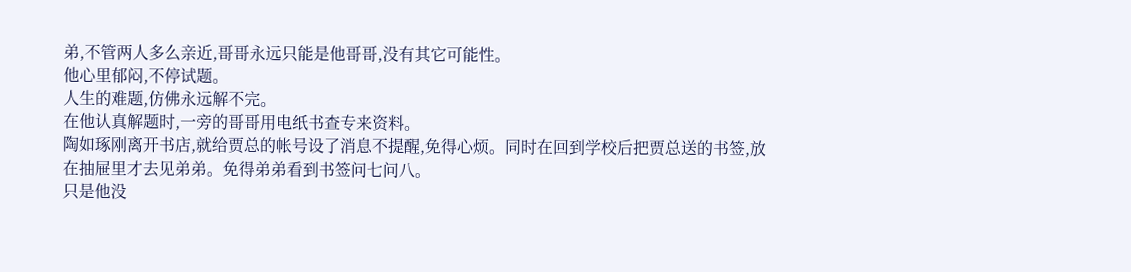弟,不管两人多么亲近,哥哥永远只能是他哥哥,没有其它可能性。
他心里郁闷,不停试题。
人生的难题,仿佛永远解不完。
在他认真解题时,一旁的哥哥用电纸书查专来资料。
陶如琢刚离开书店,就给贾总的帐号设了消息不提醒,免得心烦。同时在回到学校后把贾总送的书签,放在抽屉里才去见弟弟。免得弟弟看到书签问七问八。
只是他没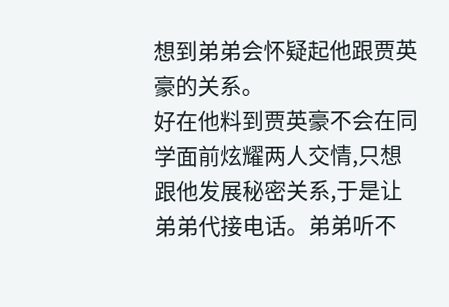想到弟弟会怀疑起他跟贾英豪的关系。
好在他料到贾英豪不会在同学面前炫耀两人交情,只想跟他发展秘密关系,于是让弟弟代接电话。弟弟听不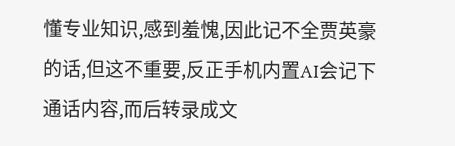懂专业知识,感到羞愧,因此记不全贾英豪的话,但这不重要,反正手机内置AI会记下通话内容,而后转录成文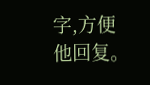字,方便他回复。